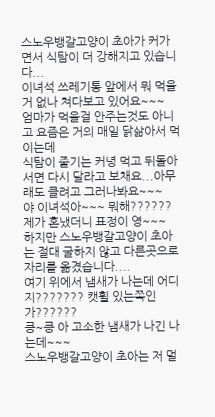스노우뱅갈고양이 초아가 커가면서 식탐이 더 강해지고 있습니다...
이녀석 쓰레기통 앞에서 뭐 먹을거 없나 쳐다보고 있어요~~~
엄마가 먹을걸 안주는것도 아니고 요즘은 거의 매일 닭삶아서 먹이는데
식탐이 줄기는 커녕 먹고 뒤돌아 서면 다시 달라고 보채요...아무래도 클려고 그러나봐요~~~
야 이녀석아~~~ 뭐해?????? 제가 혼냈더니 표정이 영~~~
하지만 스노우뱅갈고양이 초아는 절대 굴하지 않고 다른곳으로 자리를 옮겼습니다....
여기 위에서 냄새가 나는데 어디지??????? 캣휠 있는쪽인가??????
킁~킁 아 고소한 냄새가 나긴 나는데~~~
스노우뱅갈고양이 초아는 저 멀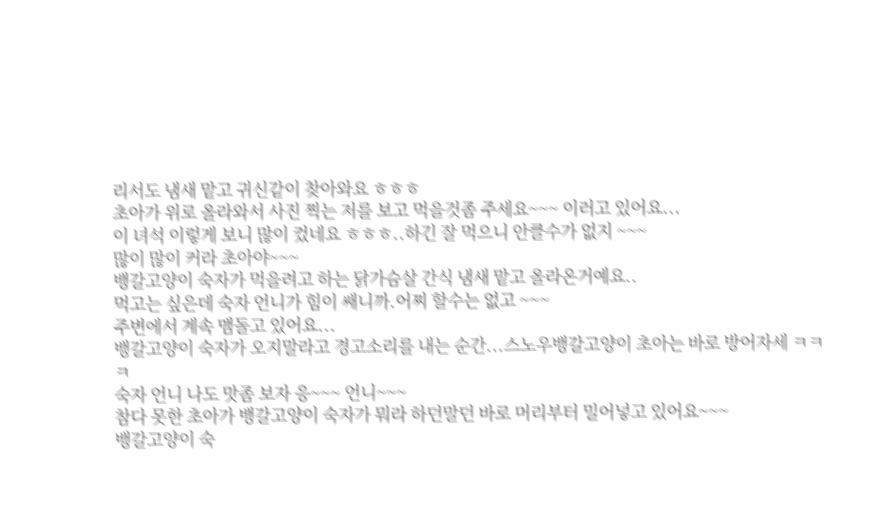리서도 냄새 맡고 귀신같이 찾아와요 ㅎㅎㅎ
초아가 위로 올라와서 사진 찍는 저를 보고 먹을것좀 주세요~~~ 이러고 있어요...
이 녀석 이렇게 보니 많이 컸네요 ㅎㅎㅎ..하긴 잘 먹으니 안클수가 없지 ~~~
많이 많이 커라 초아야~~~
뱅갈고양이 숙자가 먹을려고 하는 닭가슴살 간식 냄새 맡고 올라온거예요..
먹고는 싶은데 숙자 언니가 힘이 쌔니까.어찌 할수는 없고 ~~~
주변에서 계속 맴돌고 있어요...
뱅갈고양이 숙자가 오지말라고 경고소리를 내는 순간...스노우뱅갈고양이 초아는 바로 방어자세 ㅋㅋㅋ
숙자 언니 나도 맛좀 보자 응~~~ 언니~~~
참다 못한 초아가 뱅갈고양이 숙자가 뭐라 하던말던 바로 머리부터 밀어넣고 있어요~~~
뱅갈고양이 숙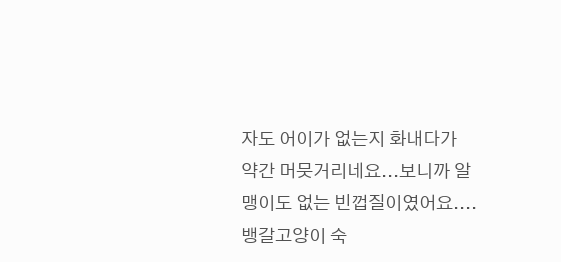자도 어이가 없는지 화내다가 약간 머뭇거리네요...보니까 알맹이도 없는 빈껍질이였어요....
뱅갈고양이 숙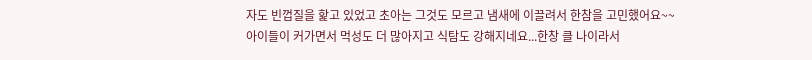자도 빈껍질을 핥고 있었고 초아는 그것도 모르고 냄새에 이끌려서 한참을 고민했어요~~
아이들이 커가면서 먹성도 더 많아지고 식탐도 강해지네요...한창 클 나이라서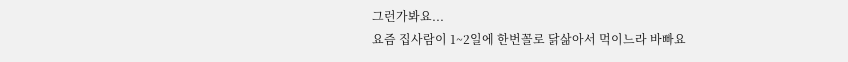그런가봐요...
요즘 집사람이 1~2일에 한번꼴로 닭삶아서 먹이느라 바빠요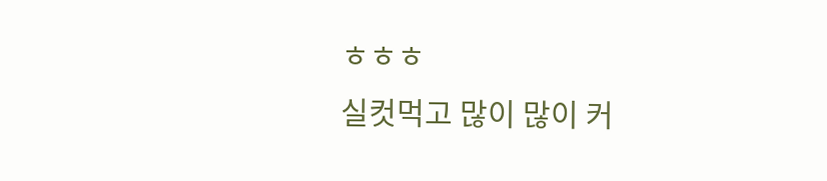ㅎㅎㅎ
실컷먹고 많이 많이 커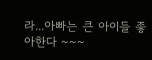라...아빠는 큰 아이들 좋아한다 ~~~